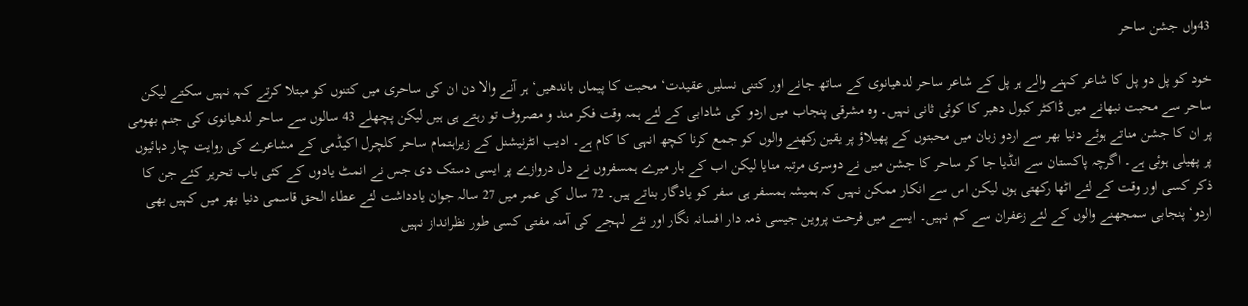43واں جشن ساحر

خود کو پل دو پل کا شاعر کہنے والے ہر پل کے شاعر ساحر لدھیانوی کے ساتھ جانے اور کتنی نسلیں عقیدت‘ محبت کا پیماں باندھیں‘ ہر آنے والا دن ان کی ساحری میں کتنوں کو مبتلا کرتے کہہ نہیں سکتے لیکن ساحر سے محبت نبھانے میں ڈاکٹر کبول دھبر کا کوئی ثانی نہیں۔ وہ مشرقی پنجاب میں اردو کی شادابی کے لئے ہمہ وقت فکر مند و مصروف تو رہتے ہی ہیں لیکن پچھلے 43 سالوں سے ساحر لدھیانوی کی جنم بھومی پر ان کا جشن مناتے ہوئے دنیا بھر سے اردو زبان میں محبتوں کے پھیلاؤ پر یقین رکھنے والوں کو جمع کرنا کچھ انہی کا کام ہے۔ ادیب انٹرنیشنل کے زیراہتمام ساحر کلچرل اکیڈمی کے مشاعرے کی روایت چار دہائیوں پر پھیلی ہوئی ہے۔ اگرچہ پاکستان سے انڈیا جا کر ساحر کا جشن میں نے دوسری مرتبہ منایا لیکن اب کے بار میرے ہمسفروں نے دل دروازے پر ایسی دستک دی جس نے انمٹ یادوں کے کئی باب تحریر کئے جن کا ذکر کسی اور وقت کے لئے اٹھا رکھتی ہوں لیکن اس سے انکار ممکن نہیں کہ ہمیشہ ہمسفر ہی سفر کو یادگار بناتے ہیں۔ 72 سال کی عمر میں 27 سالہ جوان یادداشت لئے عطاء الحق قاسمی دنیا بھر میں کہیں بھی اردو‘ پنجابی سمجھنے والوں کے لئے زعفران سے کم نہیں۔ ایسے میں فرحت پروین جیسی ذمہ دار افسانہ نگار اور نئے لہجے کی آمنہ مفتی کسی طور نظرانداز نہیں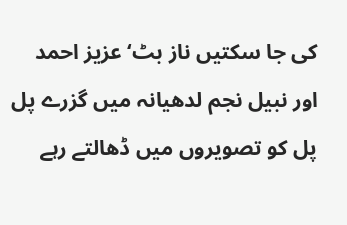کی جا سکتیں ناز بٹ‘ عزیز احمد اور نبیل نجم لدھیانہ میں گزرے پل پل کو تصویروں میں ڈھالتے رہے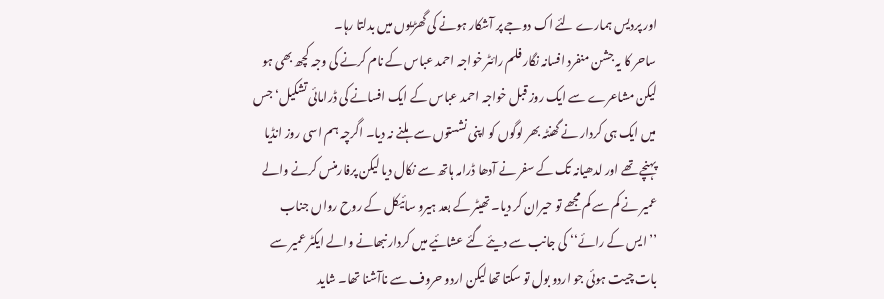اور پردیس ہمارے لئے اک دوجے پر آشکار ہونے کی گھڑیوں میں بدلتا رہا۔
ساحر کا یہ جشن منفرد افسانہ نگار فلم رائٹر خواجہ احمد عباس کے نام کرنے کی وجہ کچھ بھی ہو لیکن مشاعرے سے ایک روز قبل خواجہ احمد عباس کے ایک افسانے کی ڈرامائی تشکیل‘ جس میں ایک ہی کردار نے گھنٹہ بھر لوگوں کو اپنی نشستوں سے ہلنے نہ دیا۔ اگرچہ ہم اسی روز انڈیا پہنچے تھے اور لدھیانہ تک کے سفر نے آدھا ڈرامہ ہاتھ سے نکال دیا لیکن پرفارمنس کرنے والے عمیر نے کم سے کم مجھے تو حیران کر دیا۔ تھیٹر کے بعد ہیرو سائیکل کے روح رواں جناب ’’ایس کے رائے‘‘ کی جانب سے دیئے گئے عشائیے میں کردار نبھانے والے ایکٹر عمیر سے بات چیت ہوئی جو اردو بول تو سکتا تھا لیکن اردو حروف سے ناآشنا تھا۔ شاید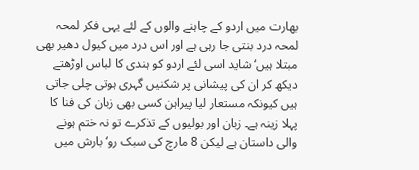بھارت میں اردو کے چاہنے والوں کے لئے یہی فکر لمحہ لمحہ درد بنتی جا رہی ہے اور اس درد میں کیول دھیر بھی مبتلا ہیں‘ شاید اسی لئے اردو کو ہندی کا لباس اوڑھتے دیکھ کر ان کی پیشانی پر شکنیں گہری ہوتی چلی جاتی ہیں کیونکہ مستعار لیا پیراہن کسی بھی زبان کی فنا کا پہلا زینہ ہے۔ زبان اور بولیوں کے تذکرے تو نہ ختم ہونے والی داستان ہے لیکن 8 مارچ کی سبک رو‘ بارش میں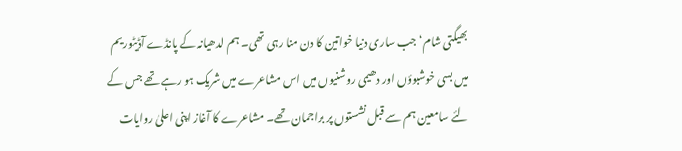بھیگتی شام‘ جب ساری دنیا خواتین کا دن منا رہی تھی۔ ہم لدھیانہ کے پانڈے آڈیٹوریم میں بسی خوشبوؤں اور دھیمی روشنیوں میں اس مشاعرے میں شریک ہو رہے تھے جس کے لئے سامعین ہم سے قبل نشستوں پر براجمان تھے۔ مشاعرے کا آغاز اپنی اعلیٰ روایات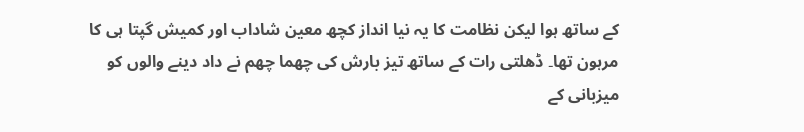کے ساتھ ہوا لیکن نظامت کا یہ نیا انداز کچھ معین شاداب اور کمیش گپتا ہی کا مرہون تھا۔ ڈھلتی رات کے ساتھ تیز بارش کی چھما چھم نے داد دینے والوں کو میزبانی کے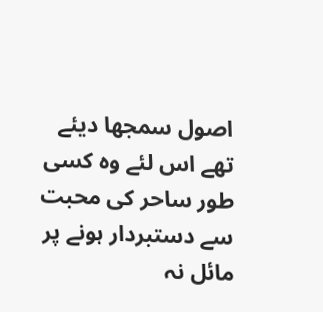اصول سمجھا دیئے تھے اس لئے وہ کسی طور ساحر کی محبت سے دستبردار ہونے پر مائل نہ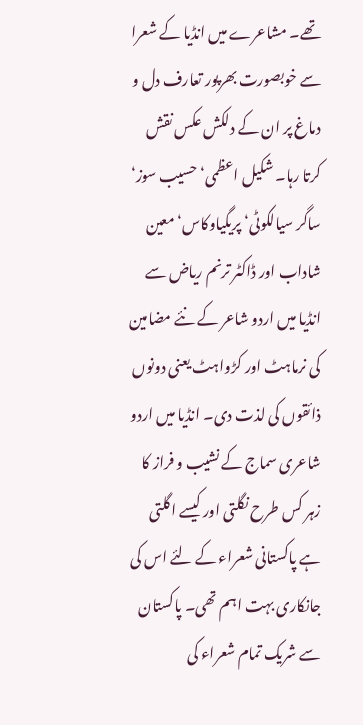تھے۔ مشاعرے میں انڈیا کے شعرا سے خوبصورت بھرپور تعارف دل و دماغ پر ان کے دلکش عکس نقش کرتا رہا۔ شکیل اعظمی‘ حسیب سوز‘ ساگر سیالکوٹی‘ پریگیاوکاس‘ معین شاداب اور ڈاکٹر ترنم ریاض سے انڈیا میں اردو شاعر کے نئے مضامین کی نرماہٹ اور کڑواہٹ یعنی دونوں ذائقوں کی لذت دی۔ انڈیا میں اردو شاعری سماج کے نشیب و فراز کا زہر کس طرح نگلتی اور کیسے اگلتی ہے پاکستانی شعراء کے لئے اس کی جانکاری بہت اہم تھی۔ پاکستان سے شریک تمام شعراء کی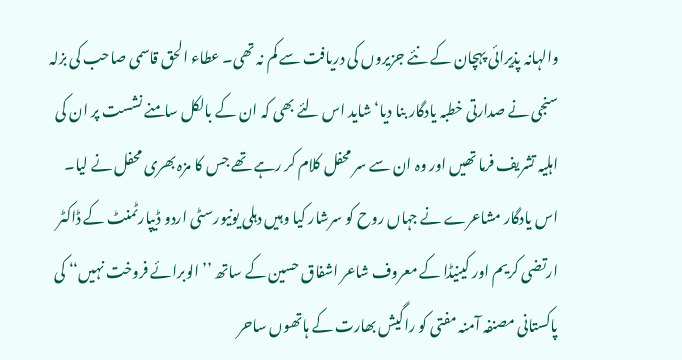والہانہ پذیرائی پہچان کے نئے جزیروں کی دریافت سے کم نہ تھی۔ عطاء الحق قاسمی صاحب کی بزلہ سنجی نے صدارتی خطبہ یادگار بنا دیا‘ شاید اس لئے بھی کہ ان کے بالکل سامنے نشست پر ان کی اہلیہ تشریف فرما تھیں اور وہ ان سے سر محفل کلام کر رہے تھے جس کا مزہ بھری محفل نے لیا۔ اس یادگار مشاعرے نے جہاں روح کو سرشار کیا وہیں دہلی یونیورسٹی اردو ڈیپارٹمنٹ کے ڈاکٹر ارتضی کریم اور کینیڈا کے معروف شاعر اشفاق حسین کے ساتھ ’’الوبرائے فروخت نہیں‘‘ کی پاکستانی مصنفہ آمنہ مفتی کو راگیش بھارت کے ہاتھوں ساحر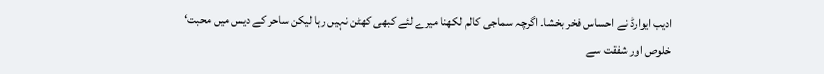ادیب ایوارڈ نے احساس فخر بخشا۔ اگرچہ سماجی کالم لکھنا میرے لئے کبھی کھٹن نہیں رہا لیکن ساحر کے دیس میں محبت‘ خلوص اور شفقت سے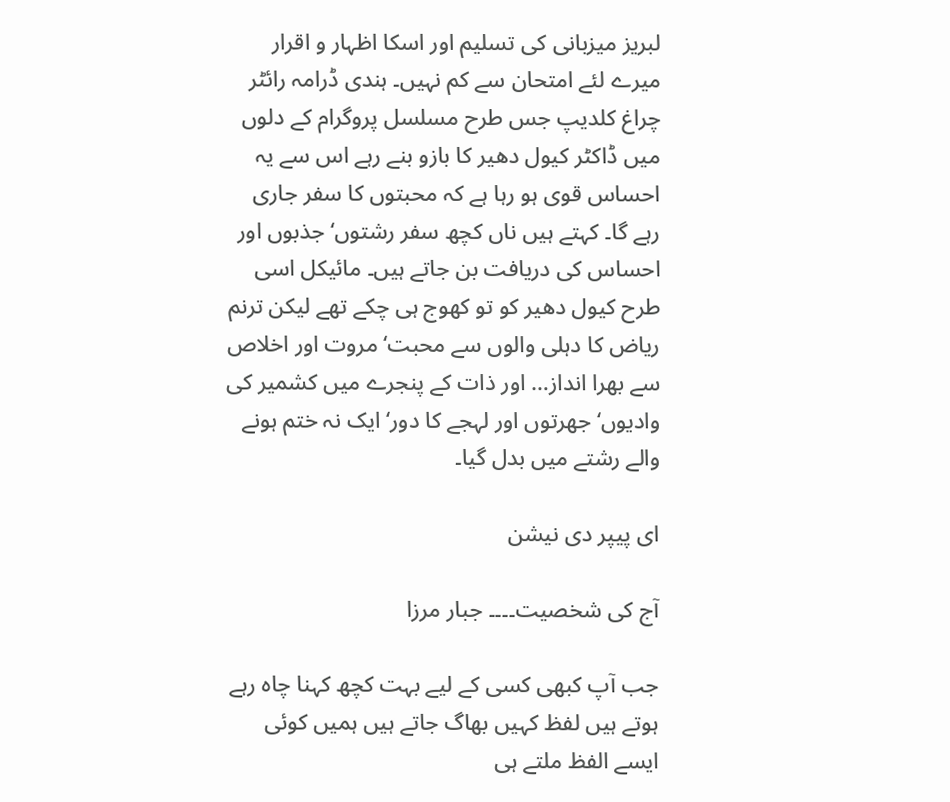لبریز میزبانی کی تسلیم اور اسکا اظہار و اقرار میرے لئے امتحان سے کم نہیں۔ ہندی ڈرامہ رائٹر چراغ کلدیپ جس طرح مسلسل پروگرام کے دلوں میں ڈاکٹر کیول دھیر کا بازو بنے رہے اس سے یہ احساس قوی ہو رہا ہے کہ محبتوں کا سفر جاری رہے گا۔ کہتے ہیں ناں کچھ سفر رشتوں‘ جذبوں اور احساس کی دریافت بن جاتے ہیں۔ مائیکل اسی طرح کیول دھیر کو تو کھوج ہی چکے تھے لیکن ترنم ریاض کا دہلی والوں سے محبت‘ مروت اور اخلاص سے بھرا انداز… اور ذات کے پنجرے میں کشمیر کی وادیوں‘ جھرتوں اور لہجے کا دور‘ ایک نہ ختم ہونے والے رشتے میں بدل گیا۔

ای پیپر دی نیشن

آج کی شخصیت۔۔۔۔ جبار مرزا

جب آپ کبھی کسی کے لیے بہت کچھ کہنا چاہ رہے ہوتے ہیں لفظ کہیں بھاگ جاتے ہیں ہمیں کوئی ایسے الفظ ملتے ہی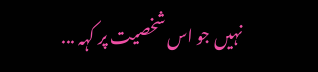نہیں جو اس شخصیت پر کہہ ...